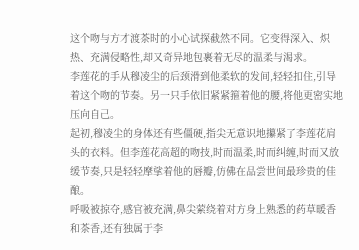这个吻与方才渡茶时的小心试探截然不同。它变得深入、炽热、充满侵略性,却又奇异地包裹着无尽的温柔与渴求。
李莲花的手从穆凌尘的后颈滑到他柔软的发间,轻轻扣住,引导着这个吻的节奏。另一只手依旧紧紧箍着他的腰,将他更密实地压向自己。
起初,穆凌尘的身体还有些僵硬,指尖无意识地攥紧了李莲花肩头的衣料。但李莲花高超的吻技,时而温柔,时而纠缠,时而又放缓节奏,只是轻轻摩挲着他的唇瓣,仿佛在品尝世间最珍贵的佳酿。
呼吸被掠夺,感官被充满,鼻尖萦绕着对方身上熟悉的药草暖香和茶香,还有独属于李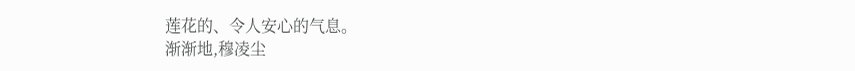莲花的、令人安心的气息。
渐渐地,穆凌尘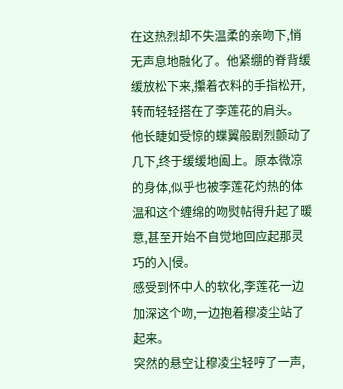在这热烈却不失温柔的亲吻下,悄无声息地融化了。他紧绷的脊背缓缓放松下来,攥着衣料的手指松开,转而轻轻搭在了李莲花的肩头。
他长睫如受惊的蝶翼般剧烈颤动了几下,终于缓缓地阖上。原本微凉的身体,似乎也被李莲花灼热的体温和这个缠绵的吻熨帖得升起了暖意,甚至开始不自觉地回应起那灵巧的入|侵。
感受到怀中人的软化,李莲花一边加深这个吻,一边抱着穆凌尘站了起来。
突然的悬空让穆凌尘轻哼了一声,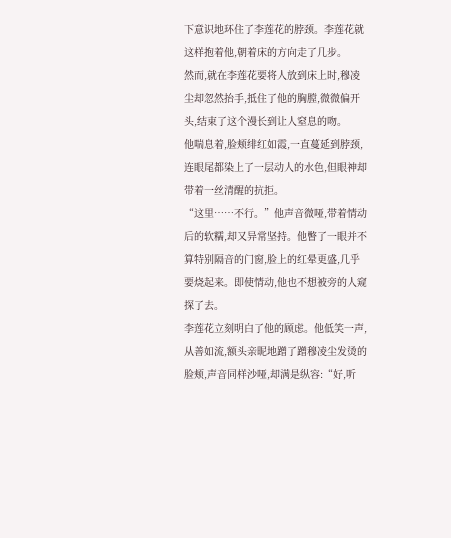下意识地环住了李莲花的脖颈。李莲花就这样抱着他,朝着床的方向走了几步。
然而,就在李莲花要将人放到床上时,穆凌尘却忽然抬手,抵住了他的胸膛,微微偏开头,结束了这个漫长到让人窒息的吻。
他喘息着,脸颊绯红如霞,一直蔓延到脖颈,连眼尾都染上了一层动人的水色,但眼神却带着一丝清醒的抗拒。
“这里……不行。”他声音微哑,带着情动后的软糯,却又异常坚持。他瞥了一眼并不算特别隔音的门窗,脸上的红晕更盛,几乎要烧起来。即使情动,他也不想被旁的人窥探了去。
李莲花立刻明白了他的顾虑。他低笑一声,从善如流,额头亲昵地蹭了蹭穆凌尘发烫的脸颊,声音同样沙哑,却满是纵容:“好,听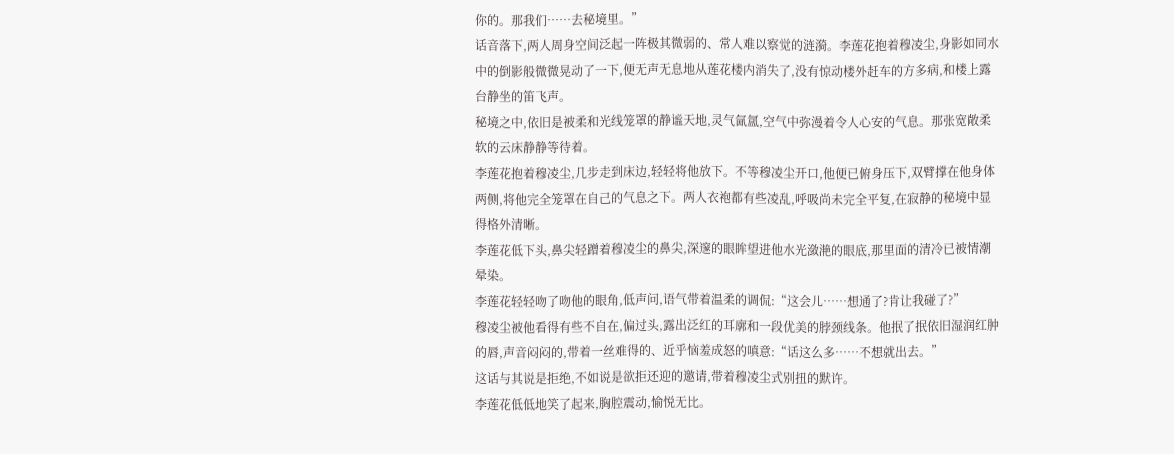你的。那我们……去秘境里。”
话音落下,两人周身空间泛起一阵极其微弱的、常人难以察觉的涟漪。李莲花抱着穆凌尘,身影如同水中的倒影般微微晃动了一下,便无声无息地从莲花楼内消失了,没有惊动楼外赶车的方多病,和楼上露台静坐的笛飞声。
秘境之中,依旧是被柔和光线笼罩的静谧天地,灵气氤氲,空气中弥漫着令人心安的气息。那张宽敞柔软的云床静静等待着。
李莲花抱着穆凌尘,几步走到床边,轻轻将他放下。不等穆凌尘开口,他便已俯身压下,双臂撑在他身体两侧,将他完全笼罩在自己的气息之下。两人衣袍都有些凌乱,呼吸尚未完全平复,在寂静的秘境中显得格外清晰。
李莲花低下头,鼻尖轻蹭着穆凌尘的鼻尖,深邃的眼眸望进他水光潋滟的眼底,那里面的清冷已被情潮晕染。
李莲花轻轻吻了吻他的眼角,低声问,语气带着温柔的调侃:“这会儿……想通了?肯让我碰了?”
穆凌尘被他看得有些不自在,偏过头,露出泛红的耳廓和一段优美的脖颈线条。他抿了抿依旧湿润红肿的唇,声音闷闷的,带着一丝难得的、近乎恼羞成怒的嗔意:“话这么多……不想就出去。”
这话与其说是拒绝,不如说是欲拒还迎的邀请,带着穆凌尘式别扭的默许。
李莲花低低地笑了起来,胸腔震动,愉悦无比。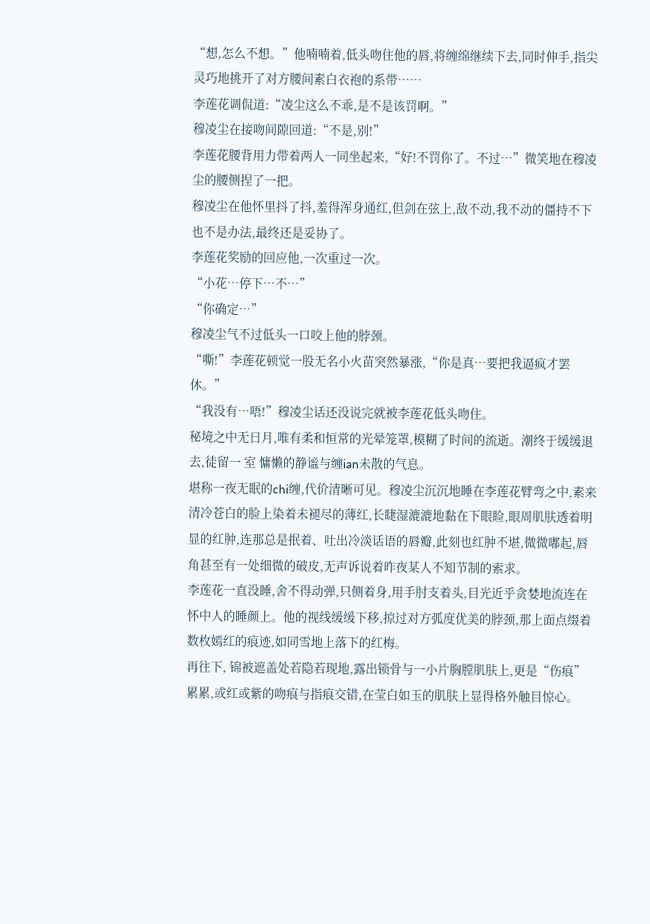“想,怎么不想。”他喃喃着,低头吻住他的唇,将缠绵继续下去,同时伸手,指尖灵巧地挑开了对方腰间素白衣袍的系带……
李莲花调侃道:“凌尘这么不乖,是不是该罚啊。”
穆凌尘在接吻间隙回道:“不是,别!”
李莲花腰背用力带着两人一同坐起来,“好!不罚你了。不过…”微笑地在穆凌尘的腰侧捏了一把。
穆凌尘在他怀里抖了抖,羞得浑身通红,但剑在弦上,敌不动,我不动的僵持不下也不是办法,最终还是妥协了。
李莲花奖励的回应他,一次重过一次。
“小花…停下…不…”
“你确定…”
穆凌尘气不过低头一口咬上他的脖颈。
“嘶!”李莲花顿觉一股无名小火苗突然暴涨,“你是真…要把我逼疯才罢休。”
“我没有…唔!”穆凌尘话还没说完就被李莲花低头吻住。
秘境之中无日月,唯有柔和恒常的光晕笼罩,模糊了时间的流逝。潮终于缓缓退去,徒留一 室 慵懒的静谧与缠ian未散的气息。
堪称一夜无眠的chi缠,代价清晰可见。穆凌尘沉沉地睡在李莲花臂弯之中,素来清冷苍白的脸上染着未褪尽的薄红,长睫湿漉漉地黏在下眼睑,眼周肌肤透着明显的红肿,连那总是抿着、吐出冷淡话语的唇瓣,此刻也红肿不堪,微微嘟起,唇角甚至有一处细微的破皮,无声诉说着昨夜某人不知节制的索求。
李莲花一直没睡,舍不得动弹,只侧着身,用手肘支着头,目光近乎贪婪地流连在怀中人的睡颜上。他的视线缓缓下移,掠过对方弧度优美的脖颈,那上面点缀着数枚嫣红的痕迹,如同雪地上落下的红梅。
再往下, 锦被遮盖处若隐若现地,露出锁骨与一小片胸膛肌肤上,更是“伤痕”累累,或红或紫的吻痕与指痕交错,在莹白如玉的肌肤上显得格外触目惊心。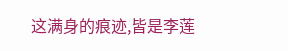这满身的痕迹,皆是李莲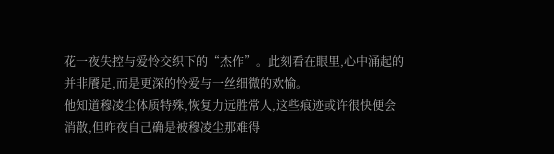花一夜失控与爱怜交织下的“杰作”。此刻看在眼里,心中涌起的并非餍足,而是更深的怜爱与一丝细微的欢愉。
他知道穆凌尘体质特殊,恢复力远胜常人,这些痕迹或许很快便会消散,但昨夜自己确是被穆凌尘那难得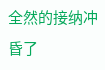全然的接纳冲昏了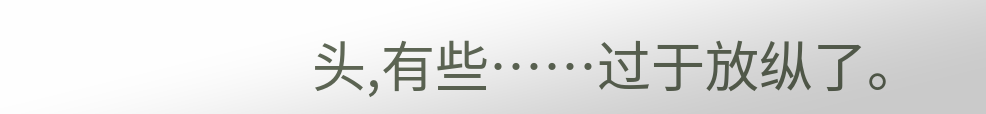头,有些……过于放纵了。